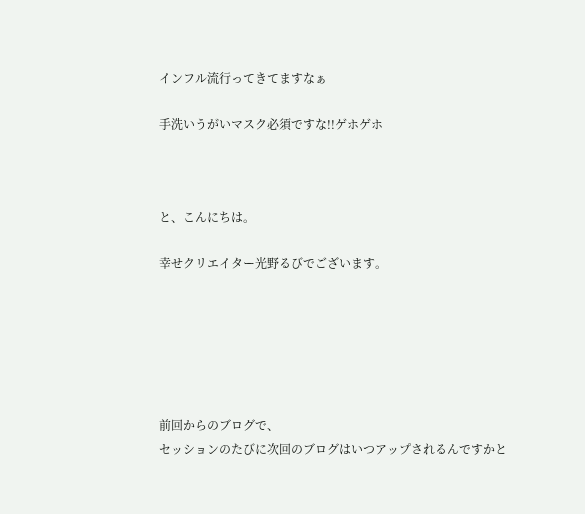インフル流行ってきてますなぁ

手洗いうがいマスク必須ですな!!ゲホゲホ



と、こんにちは。

幸せクリエイター光野るびでございます。






前回からのブログで、
セッションのたびに次回のブログはいつアップされるんですかと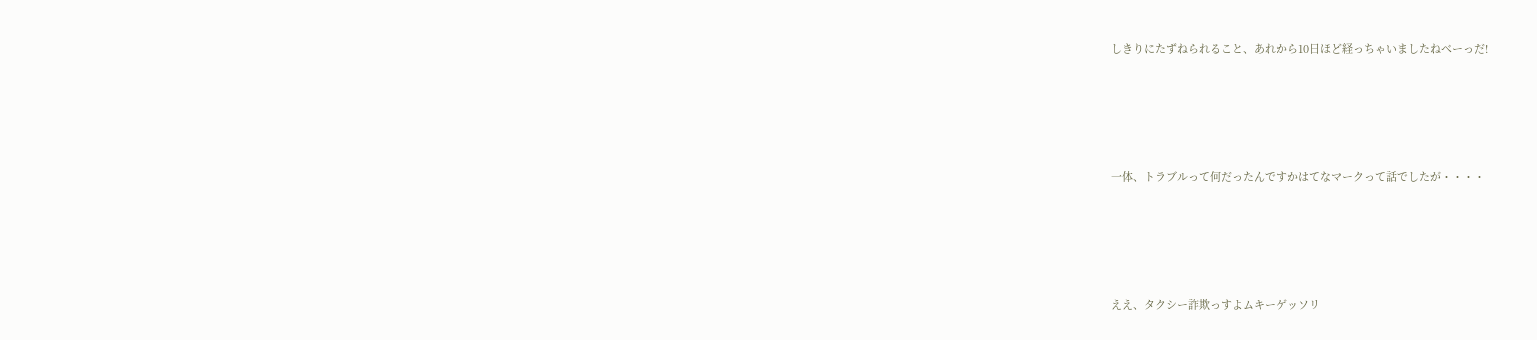しきりにたずねられること、あれから10日ほど経っちゃいましたねべーっだ!






一体、トラブルって何だったんですかはてなマークって話でしたが・・・・






ええ、タクシー詐欺っすよムキーゲッソリ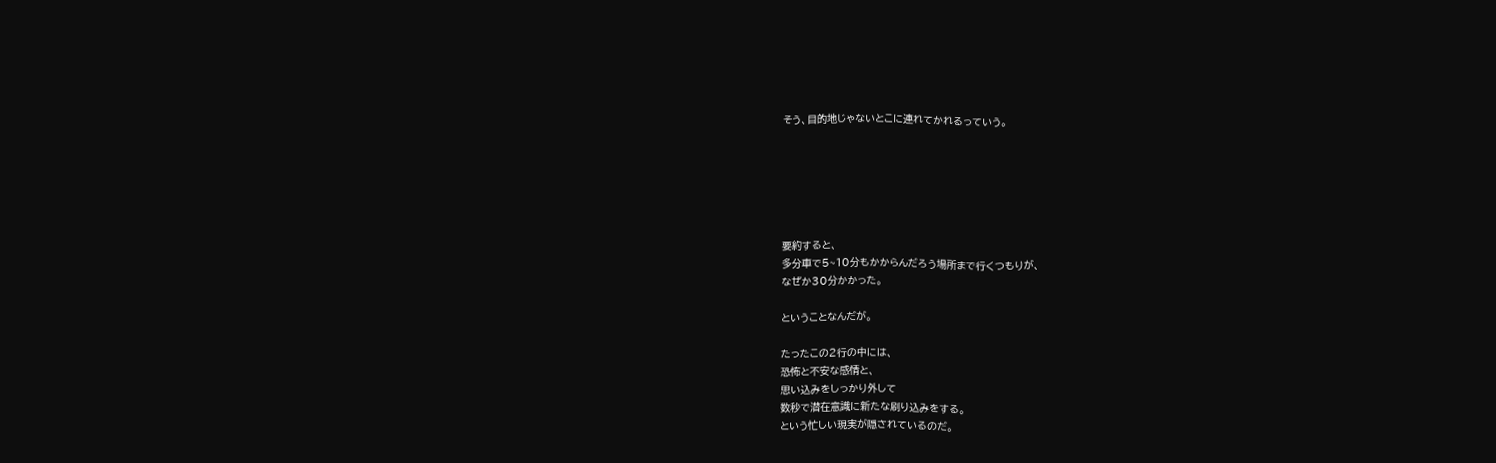そう、目的地じゃないとこに連れてかれるっていう。






要約すると、
多分車で5~10分もかからんだろう場所まで行くつもりが、
なぜか30分かかった。

ということなんだが。

たったこの2行の中には、
恐怖と不安な感情と、
思い込みをしっかり外して
数秒で潜在意識に新たな刷り込みをする。
という忙しい現実が隠されているのだ。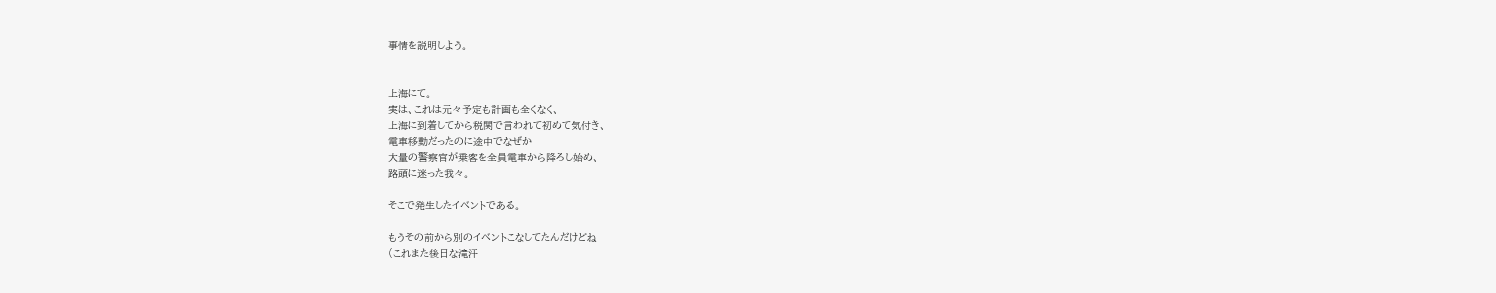事情を説明しよう。


上海にて。
実は、これは元々予定も計画も全くなく、
上海に到着してから税関で言われて初めて気付き、
電車移動だったのに途中でなぜか
大量の警察官が乗客を全員電車から降ろし始め、
路頭に迷った我々。

そこで発生したイベントである。

もうその前から別のイベントこなしてたんだけどね
(これまた後日な滝汗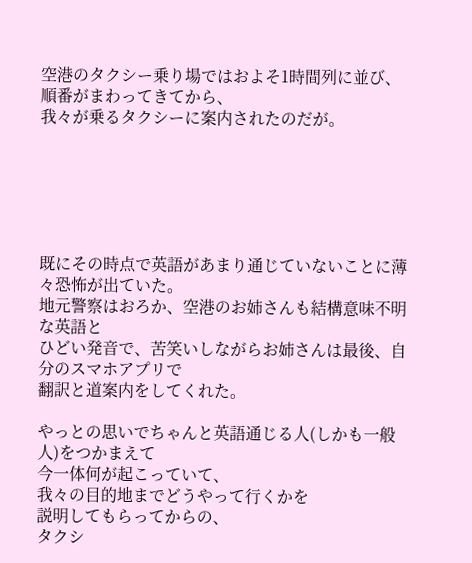空港のタクシー乗り場ではおよそ1時間列に並び、
順番がまわってきてから、
我々が乗るタクシーに案内されたのだが。






既にその時点で英語があまり通じていないことに薄々恐怖が出ていた。
地元警察はおろか、空港のお姉さんも結構意味不明な英語と
ひどい発音で、苦笑いしながらお姉さんは最後、自分のスマホアプリで
翻訳と道案内をしてくれた。

やっとの思いでちゃんと英語通じる人(しかも一般人)をつかまえて
今一体何が起こっていて、
我々の目的地までどうやって行くかを
説明してもらってからの、
タクシ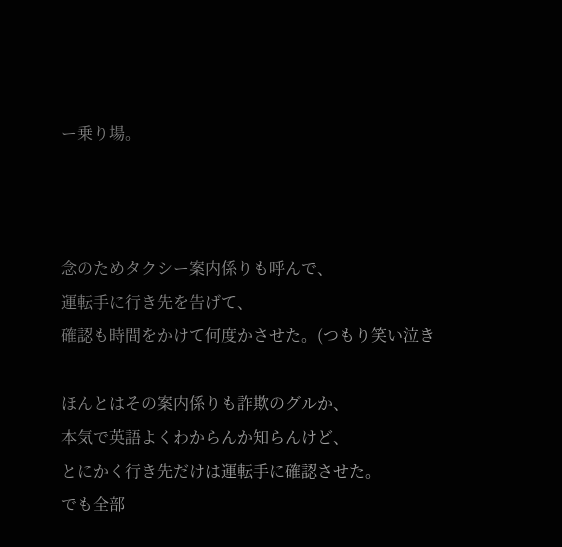ー乗り場。



念のためタクシー案内係りも呼んで、
運転手に行き先を告げて、
確認も時間をかけて何度かさせた。(つもり笑い泣き

ほんとはその案内係りも詐欺のグルか、
本気で英語よくわからんか知らんけど、
とにかく行き先だけは運転手に確認させた。
でも全部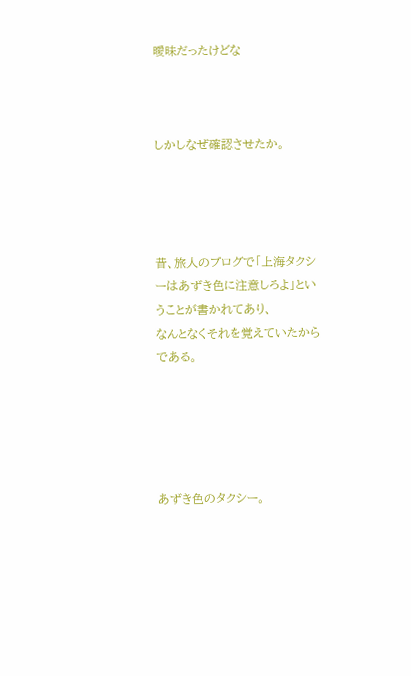曖昧だったけどな



しかしなぜ確認させたか。




昔、旅人のブログで「上海タクシーはあずき色に注意しろよ」ということが書かれてあり、
なんとなくそれを覚えていたからである。





あずき色のタクシー。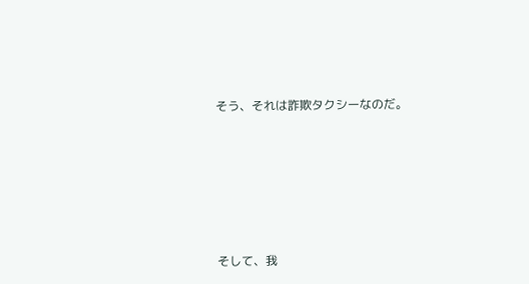そう、それは詐欺タクシーなのだ。






そして、我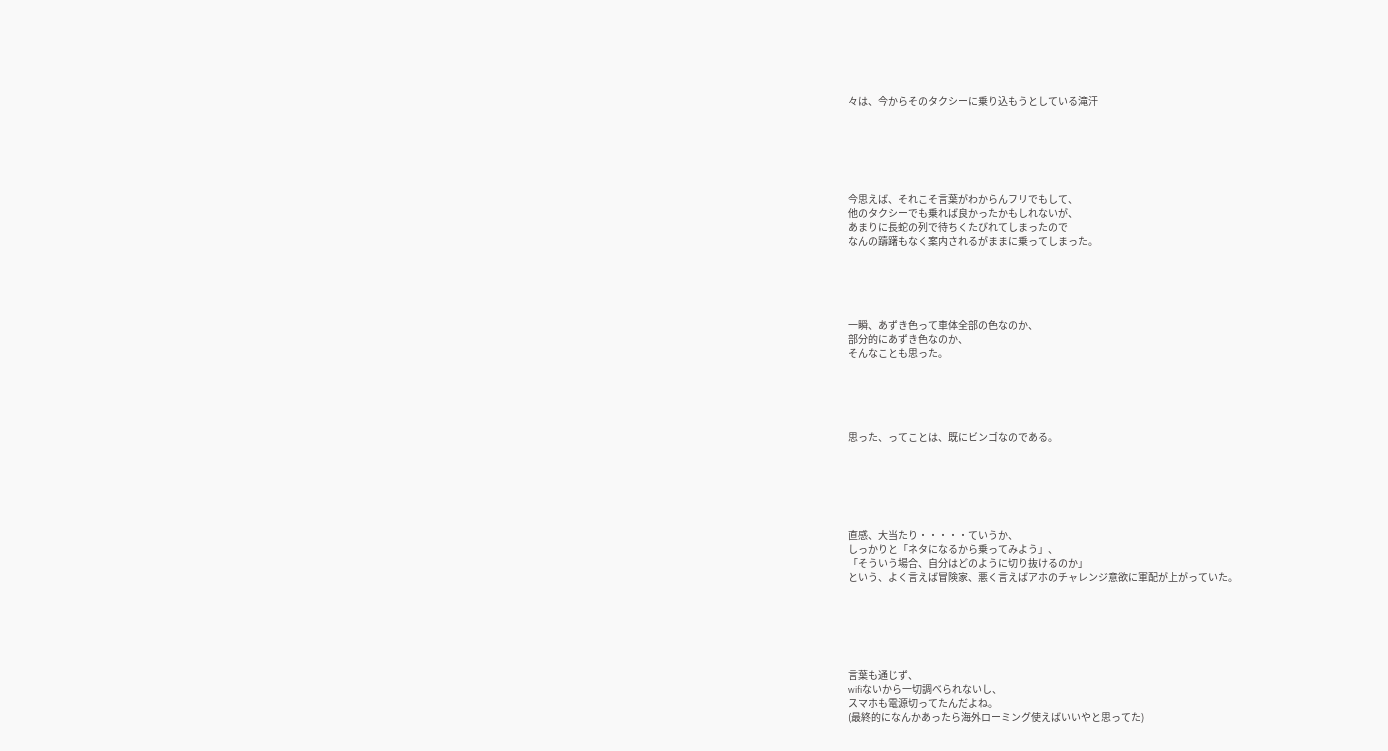々は、今からそのタクシーに乗り込もうとしている滝汗






今思えば、それこそ言葉がわからんフリでもして、
他のタクシーでも乗れば良かったかもしれないが、
あまりに長蛇の列で待ちくたびれてしまったので
なんの躊躇もなく案内されるがままに乗ってしまった。





一瞬、あずき色って車体全部の色なのか、
部分的にあずき色なのか、
そんなことも思った。





思った、ってことは、既にビンゴなのである。






直感、大当たり・・・・・ていうか、
しっかりと「ネタになるから乗ってみよう」、
「そういう場合、自分はどのように切り抜けるのか」
という、よく言えば冒険家、悪く言えばアホのチャレンジ意欲に軍配が上がっていた。






言葉も通じず、
wifiないから一切調べられないし、
スマホも電源切ってたんだよね。
(最終的になんかあったら海外ローミング使えばいいやと思ってた)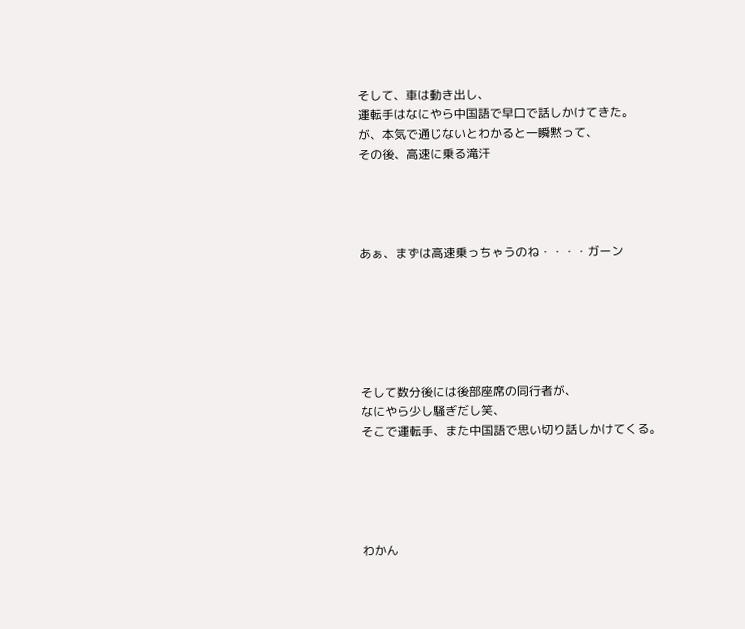そして、車は動き出し、
運転手はなにやら中国語で早口で話しかけてきた。
が、本気で通じないとわかると一瞬黙って、
その後、高速に乗る滝汗




あぁ、まずは高速乗っちゃうのね・・・・ガーン






そして数分後には後部座席の同行者が、
なにやら少し騒ぎだし笑、
そこで運転手、また中国語で思い切り話しかけてくる。





わかん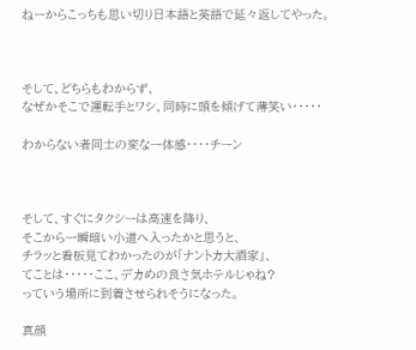ねーからこっちも思い切り日本語と英語で延々返してやった。



そして、どちらもわからず、
なぜかそこで運転手とワシ、同時に頭を傾げて薄笑い・・・・・

わからない者同士の変な一体感・・・・チーン



そして、すぐにタクシーは高速を降り、
そこから一瞬暗い小道へ入ったかと思うと、
チラッと看板見てわかったのが「ナントカ大酒家」、
てことは・・・・・ここ、デカめの良さ気ホテルじゃね?
っていう場所に到着させられそうになった。

真顔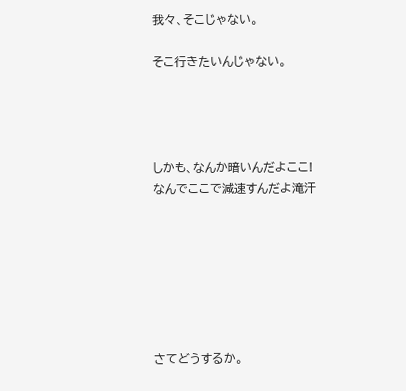我々、そこじゃない。

そこ行きたいんじゃない。




しかも、なんか暗いんだよここ!
なんでここで減速すんだよ滝汗







さてどうするか。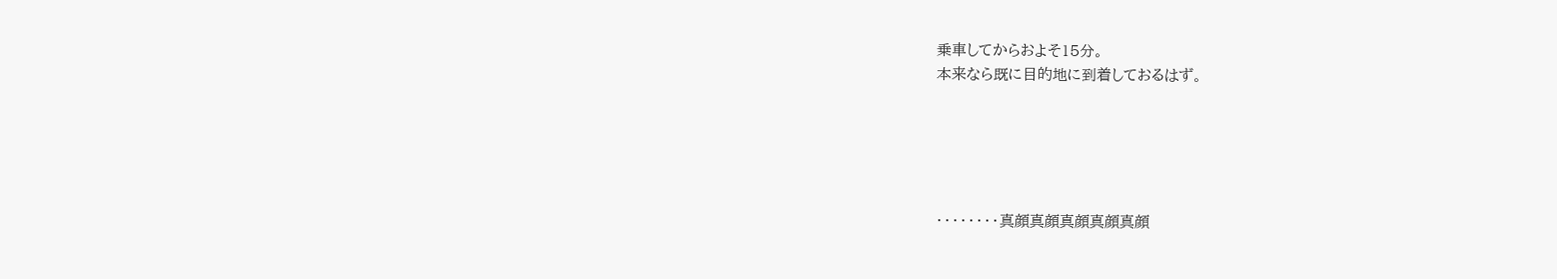乗車してからおよそ15分。
本来なら既に目的地に到着しておるはず。





・・・・・・・・真顔真顔真顔真顔真顔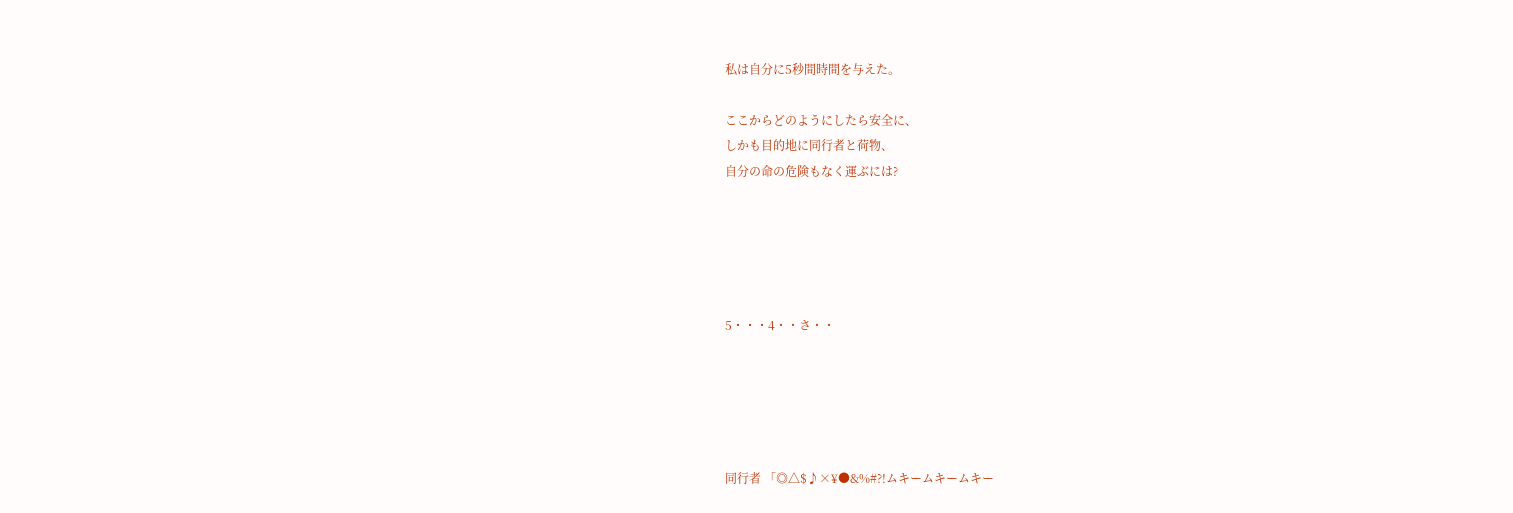私は自分に5秒間時間を与えた。

ここからどのようにしたら安全に、
しかも目的地に同行者と荷物、
自分の命の危険もなく運ぶには?





5・・・4・・さ・・





同行者 「◎△$♪×¥●&%#?!ムキームキームキー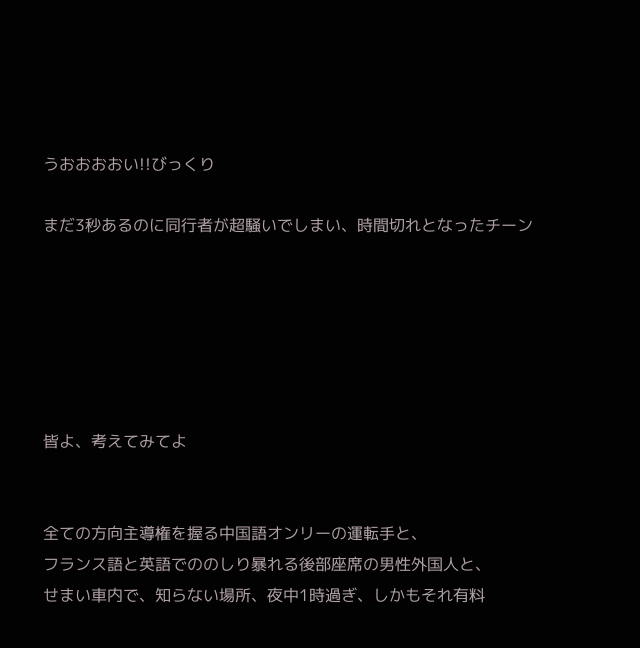うおおおおい!!びっくり

まだ3秒あるのに同行者が超騒いでしまい、時間切れとなったチーン






皆よ、考えてみてよ


全ての方向主導権を握る中国語オンリーの運転手と、
フランス語と英語でののしり暴れる後部座席の男性外国人と、
せまい車内で、知らない場所、夜中1時過ぎ、しかもそれ有料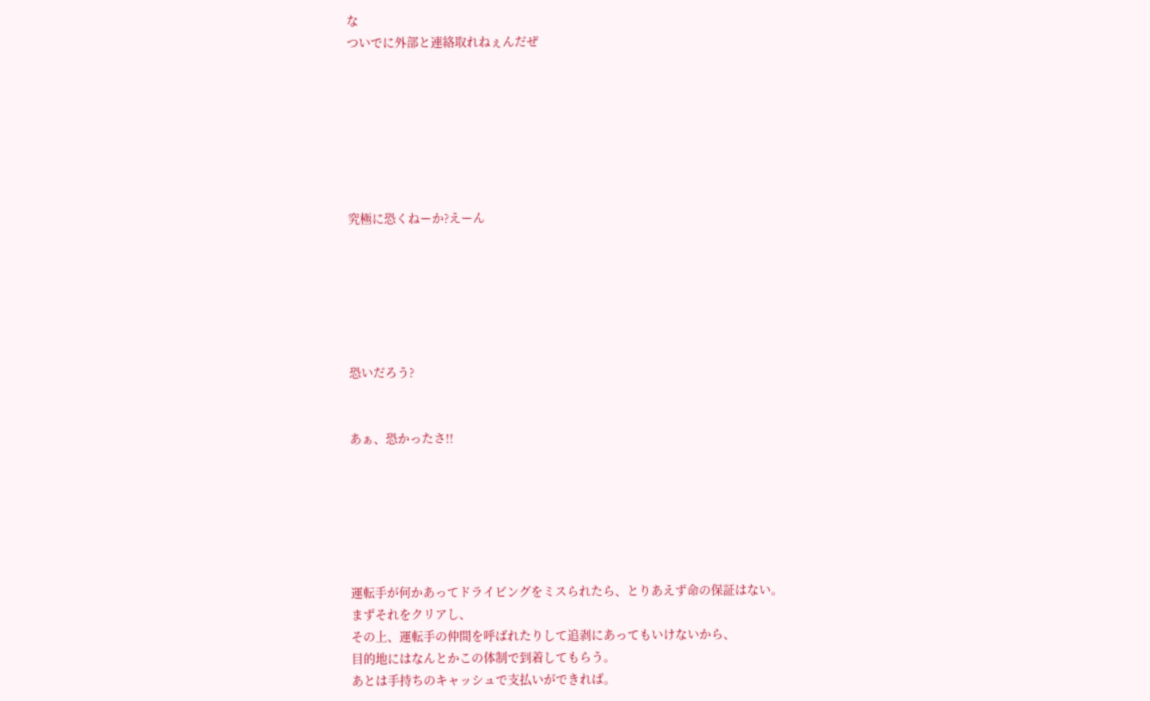な
ついでに外部と連絡取れねぇんだぜ







究極に恐くねーか?えーん






恐いだろう?


あぁ、恐かったさ!!






運転手が何かあってドライビングをミスられたら、とりあえず命の保証はない。
まずそれをクリアし、
その上、運転手の仲間を呼ばれたりして追剥にあってもいけないから、
目的地にはなんとかこの体制で到着してもらう。
あとは手持ちのキャッシュで支払いができれば。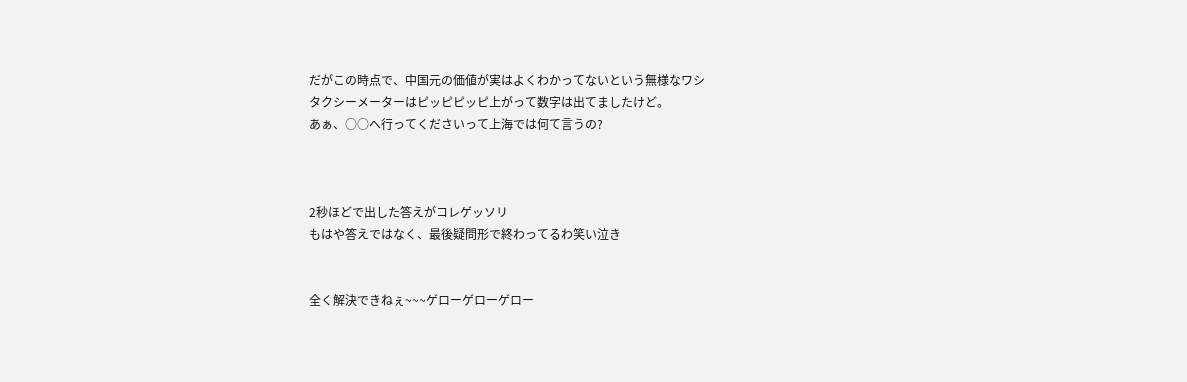だがこの時点で、中国元の価値が実はよくわかってないという無様なワシ
タクシーメーターはピッピピッピ上がって数字は出てましたけど。
あぁ、○○へ行ってくださいって上海では何て言うの?



2秒ほどで出した答えがコレゲッソリ
もはや答えではなく、最後疑問形で終わってるわ笑い泣き


全く解決できねぇ~~~ゲローゲローゲロー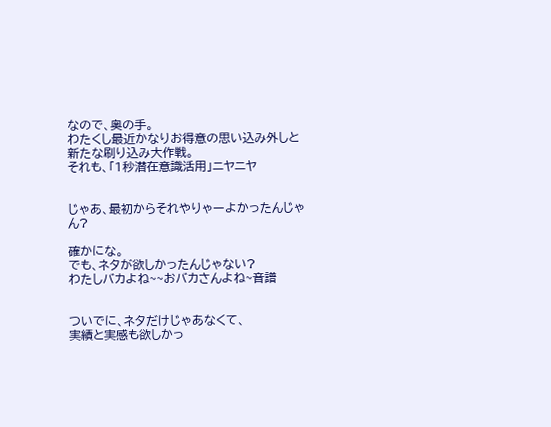なので、奥の手。
わたくし最近かなりお得意の思い込み外しと新たな刷り込み大作戦。
それも、「1秒潜在意識活用」ニヤニヤ


じゃあ、最初からそれやりゃーよかったんじゃん?

確かにな。
でも、ネタが欲しかったんじゃない?
わたしバカよね~~おバカさんよね~音譜


ついでに、ネタだけじゃあなくて、
実績と実感も欲しかっ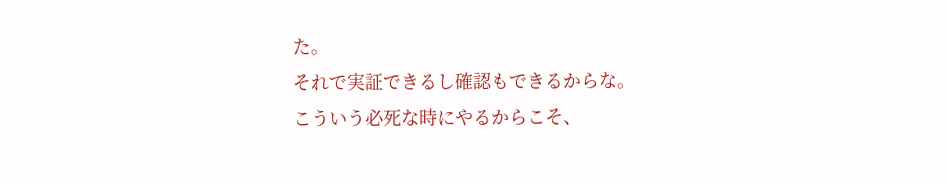た。
それで実証できるし確認もできるからな。
こういう必死な時にやるからこそ、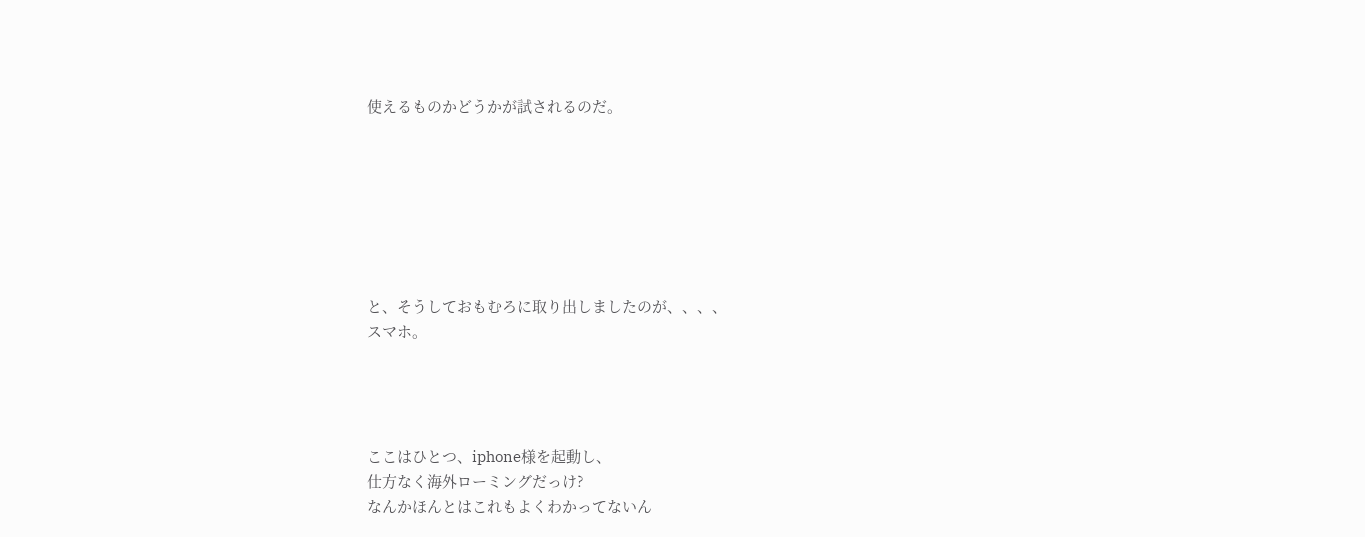使えるものかどうかが試されるのだ。







と、そうしておもむろに取り出しましたのが、、、、
スマホ。




ここはひとつ、iphone様を起動し、
仕方なく海外ローミングだっけ?
なんかほんとはこれもよくわかってないん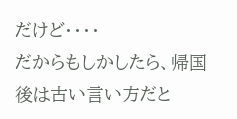だけど・・・・
だからもしかしたら、帰国後は古い言い方だと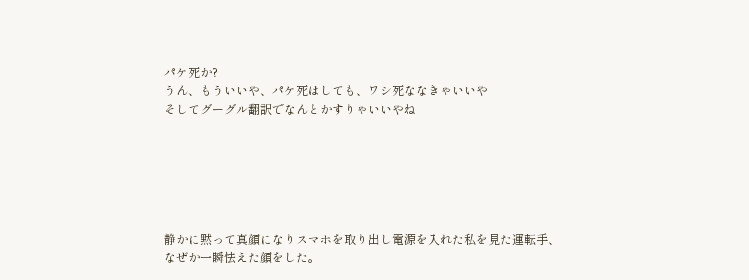パケ死か?
うん、もういいや、パケ死はしても、ワシ死ななきゃいいや
そしてグーグル翻訳でなんとかすりゃいいやね






静かに黙って真顔になりスマホを取り出し電源を入れた私を見た運転手、
なぜか一瞬怯えた顔をした。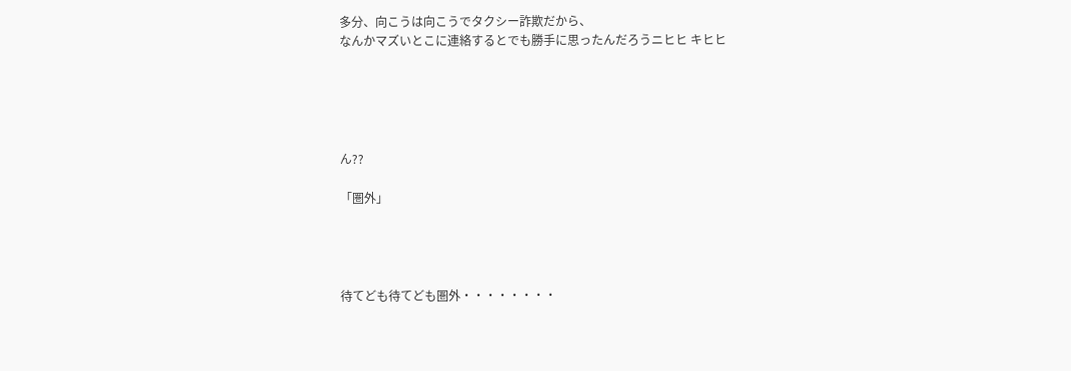多分、向こうは向こうでタクシー詐欺だから、
なんかマズいとこに連絡するとでも勝手に思ったんだろうニヒヒ キヒヒ





ん??

「圏外」




待てども待てども圏外・・・・・・・・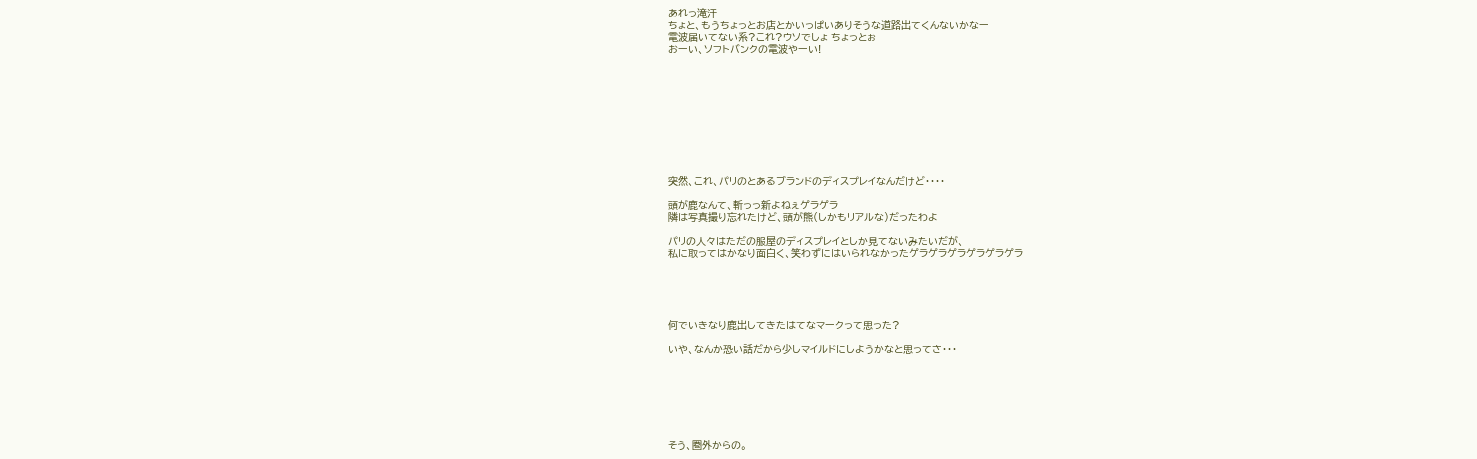あれっ滝汗
ちょと、もうちょっとお店とかいっぱいありそうな道路出てくんないかなー
電波届いてない系?これ?ウソでしょ ちょっとぉ
おーい、ソフトバンクの電波やーい!










突然、これ、パリのとあるブランドのディスプレイなんだけど・・・・

頭が鹿なんて、斬っっ新よねぇゲラゲラ
隣は写真撮り忘れたけど、頭が熊(しかもリアルな)だったわよ

パリの人々はただの服屋のディスプレイとしか見てないみたいだが、
私に取ってはかなり面白く、笑わずにはいられなかったゲラゲラゲラゲラゲラゲラ





何でいきなり鹿出してきたはてなマークって思った?

いや、なんか恐い話だから少しマイルドにしようかなと思ってさ・・・







そう、圏外からの。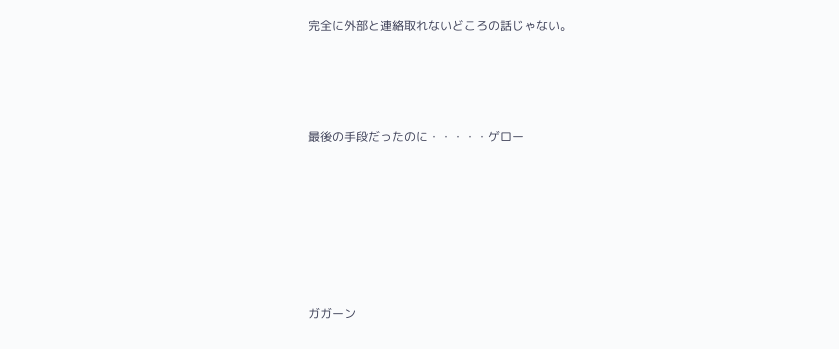完全に外部と連絡取れないどころの話じゃない。




最後の手段だったのに・・・・・ゲロー







ガガーン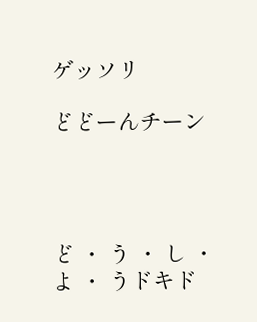ゲッソリ

どどーんチーン




ど ・ う ・ し ・ よ ・ うドキド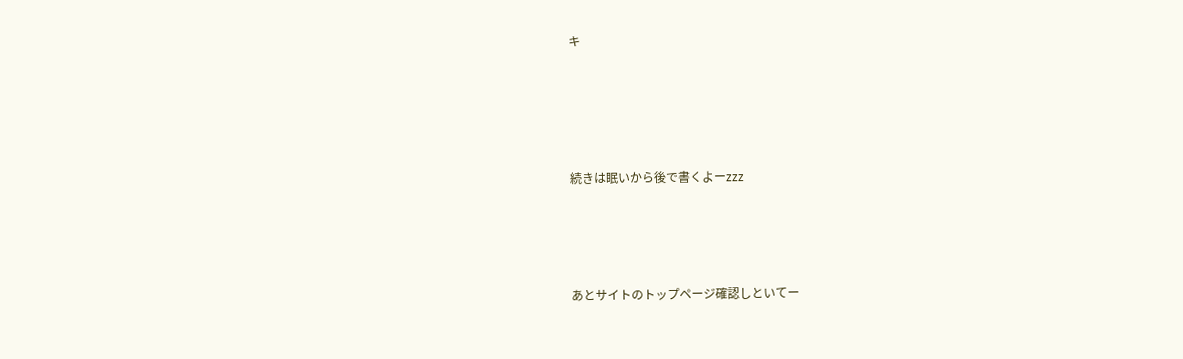キ






続きは眠いから後で書くよーzzz





あとサイトのトップページ確認しといてー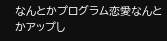なんとかプログラム恋愛なんとかアップし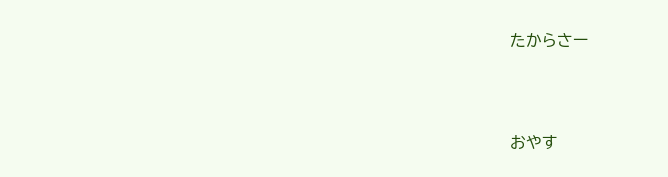たからさー



おやす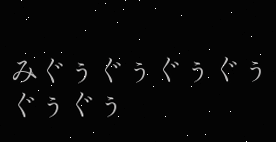みぐぅぐぅぐぅぐぅぐぅぐぅ